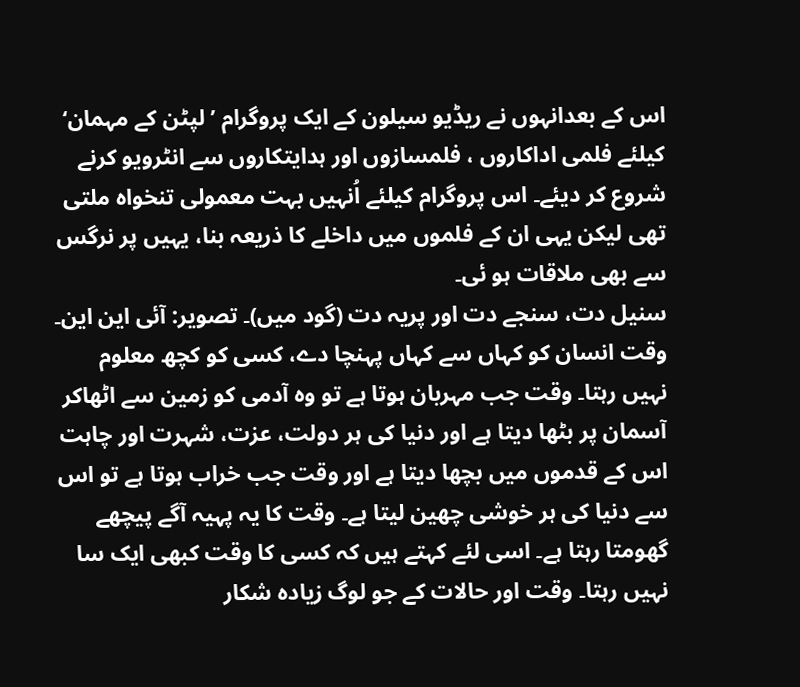اس کے بعدانہوں نے ریڈیو سیلون کے ایک پروگرام ’لپٹن کے مہمان‘ کیلئے فلمی اداکاروں ، فلمسازوں اور ہدایتکاروں سے انٹرویو کرنے شروع کر دیئے۔ اس پروگرام کیلئے اُنہیں بہت معمولی تنخواہ ملتی تھی لیکن یہی ان کے فلموں میں داخلے کا ذریعہ بنا، یہیں پر نرگس سے بھی ملاقات ہو ئی۔
سنیل دت، سنجے دت اور پریہ دت (گود میں)۔ تصویر: آئی این این۔
وقت انسان کو کہاں سے کہاں پہنچا دے، کسی کو کچھ معلوم نہیں رہتا۔ وقت جب مہربان ہوتا ہے تو وہ آدمی کو زمین سے اٹھاکر آسمان پر بٹھا دیتا ہے اور دنیا کی ہر دولت، عزت، شہرت اور چاہت اس کے قدموں میں بچھا دیتا ہے اور وقت جب خراب ہوتا ہے تو اس سے دنیا کی ہر خوشی چھین لیتا ہے۔ وقت کا یہ پہیہ آگے پیچھے گھومتا رہتا ہے۔ اسی لئے کہتے ہیں کہ کسی کا وقت کبھی ایک سا نہیں رہتا۔ وقت اور حالات کے جو لوگ زیادہ شکار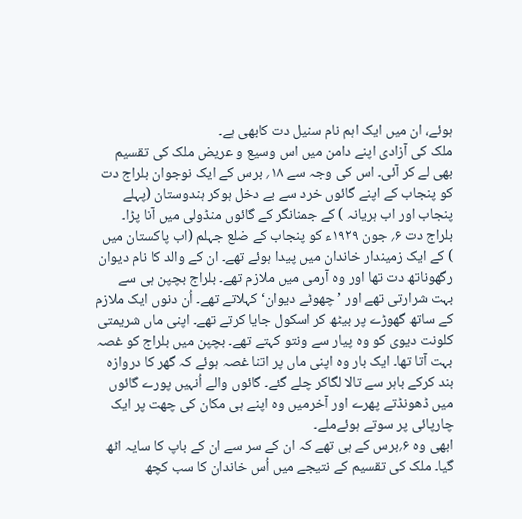ہوئے، ان میں ایک اہم نام سنیل دت کابھی ہے۔
ملک کی آزادی اپنے دامن میں اس وسیع و عریض ملک کی تقسیم بھی لے کر آئی۔ اس کی وجہ سے ۱۸؍ برس کے ایک نوجوان بلراج دت کو پنجاب کے اپنے گائوں خرد سے بے دخل ہوکر ہندوستان (پہلے پنجاب اور اب ہریانہ ) کے جمنانگر کے گائوں منڈولی میں آنا پڑا۔ بلراج دت ۶؍ جون ۱۹۲۹ء کو پنجاب کے ضلع جہلم (اب پاکستان میں ) کے ایک زمیندار خاندان میں پیدا ہوئے تھے۔ ان کے والد کا نام دیوان رگھوناتھ دت تھا اور وہ آرمی میں ملازم تھے۔ بلراج بچپن ہی سے بہت شرارتی تھے اور ’چھوٹے دیوان‘ کہلاتے تھے۔ اُن دنوں ایک ملازم کے ساتھ گھوڑے پر بیٹھ کر اسکول جایا کرتے تھے۔ اپنی ماں شریمتی کلونت دیوی کو وہ پیار سے ونتو کہتے تھے۔ بچپن میں بلراج کو غصہ بہت آتا تھا۔ ایک بار وہ اپنی ماں پر اتنا غصہ ہوئے کہ گھر کا دروازہ بند کرکے باہر سے تالا لگاکر چلے گئے۔ گائوں والے اُنہیں پورے گائوں میں ڈھونڈتے پھرے اور آخرمیں وہ اپنے ہی مکان کی چھت پر ایک چارپائی پر سوتے ہوئےملے۔
ابھی وہ ۶؍برس کے ہی تھے کہ ان کے سر سے ان کے باپ کا سایہ اٹھ گیا۔ ملک کی تقسیم کے نتیجے میں اُس خاندان کا سب کچھ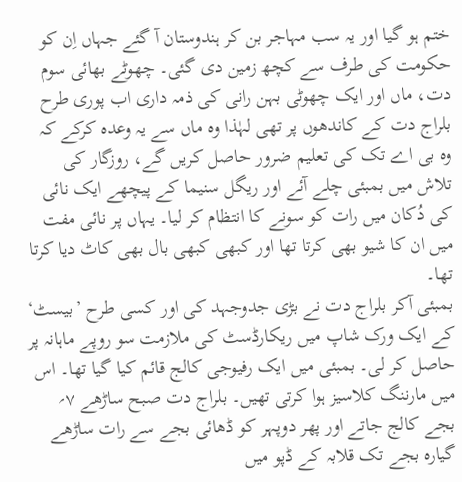ختم ہو گیا اور یہ سب مہاجر بن کر ہندوستان آ گئے جہاں اِن کو حکومت کی طرف سے کچھ زمین دی گئی۔ چھوٹے بھائی سوم دت، ماں اور ایک چھوٹی بہن رانی کی ذمہ داری اب پوری طرح بلراج دت کے کاندھوں پر تھی لہٰذا وہ ماں سے یہ وعدہ کرکے کہ وہ بی اے تک کی تعلیم ضرور حاصل کریں گے، روزگار کی تلاش میں بمبئی چلے آئے اور ریگل سنیما کے پیچھے ایک نائی کی دُکان میں رات کو سونے کا انتظام کر لیا۔ یہاں پر نائی مفت میں ان کا شیو بھی کرتا تھا اور کبھی کبھی بال بھی کاٹ دیا کرتا تھا۔
بمبئی آکر بلراج دت نے بڑی جدوجہد کی اور کسی طرح ’بیسٹ‘ کے ایک ورک شاپ میں ریکارڈسٹ کی ملازمت سو روپے ماہانہ پر حاصل کر لی۔ بمبئی میں ایک رفیوجی کالج قائم کیا گیا تھا۔ اس میں مارننگ کلاسیز ہوا کرتی تھیں۔ بلراج دت صبح ساڑھے ۷؍ بجے کالج جاتے اور پھر دوپہر کو ڈھائی بجے سے رات ساڑھے گیارہ بجے تک قلابہ کے ڈپو میں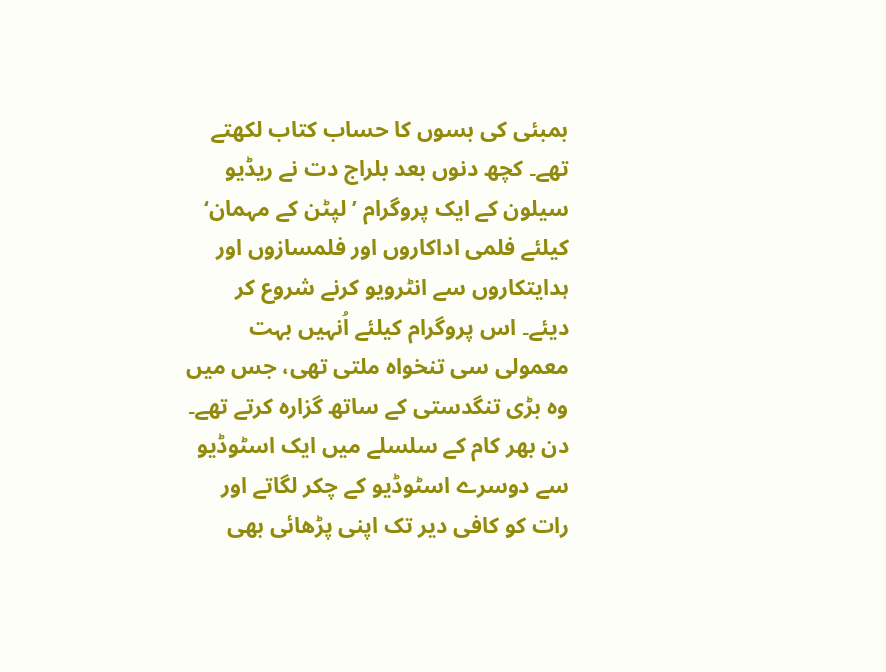بمبئی کی بسوں کا حساب کتاب لکھتے تھے۔ کچھ دنوں بعد بلراج دت نے ریڈیو سیلون کے ایک پروگرام ’لپٹن کے مہمان‘ کیلئے فلمی اداکاروں اور فلمسازوں اور ہدایتکاروں سے انٹرویو کرنے شروع کر دیئے۔ اس پروگرام کیلئے اُنہیں بہت معمولی سی تنخواہ ملتی تھی، جس میں وہ بڑی تنگدستی کے ساتھ گزارہ کرتے تھے۔ دن بھر کام کے سلسلے میں ایک اسٹوڈیو سے دوسرے اسٹوڈیو کے چکر لگاتے اور رات کو کافی دیر تک اپنی پڑھائی بھی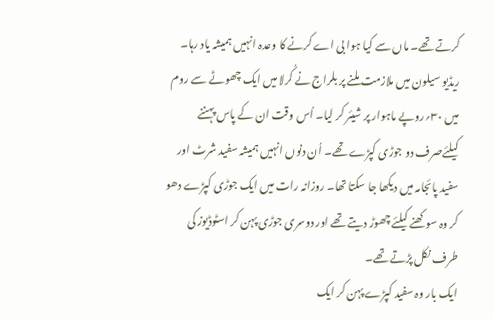کرتے تھے۔ ماں سے کیا ہوا بی اے کرنے کا وعدہ انہیں ہمیشہ یاد رہا۔ ریڈیو سیلون میں ملازمت ملنے پر بلراج نے کُرلا میں ایک چھوٹے سے روم میں ۳۰؍روپے ماہوار پر شیئر کر لیا۔ اُس وقت ان کے پاس پہننے کیلئےصرف دو جوڑی کپڑے تھے۔ اُن دنوں انہیں ہمیشہ سفید شرٹ اور سفید پائجامہ میں دیکھا جا سکتا تھا۔ روزانہ رات میں ایک جوڑی کپڑے دھو کر وہ سوکھنے کیلئے چھوڑ دیتے تھے اور دوسری جوڑی پہن کر اسٹوڈیوز کی طرف نکل پڑتے تھے۔
ایک بار وہ سفید کپڑے پہن کر ایک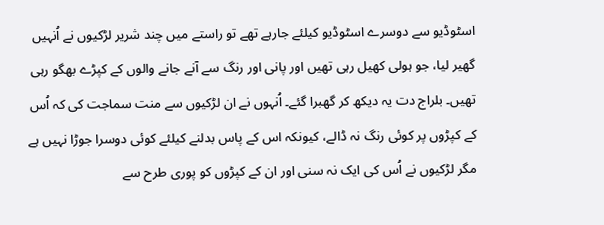اسٹوڈیو سے دوسرے اسٹوڈیو کیلئے جارہے تھے تو راستے میں چند شریر لڑکیوں نے اُنہیں گھیر لیا، جو ہولی کھیل رہی تھیں اور پانی اور رنگ سے آنے جانے والوں کے کپڑے بھگو رہی تھیں۔ بلراج دت یہ دیکھ کر گھبرا گئے۔ اُنہوں نے ان لڑکیوں سے منت سماجت کی کہ اُس کے کپڑوں پر کوئی رنگ نہ ڈالے، کیونکہ اس کے پاس بدلنے کیلئے کوئی دوسرا جوڑا نہیں ہے مگر لڑکیوں نے اُس کی ایک نہ سنی اور ان کے کپڑوں کو پوری طرح سے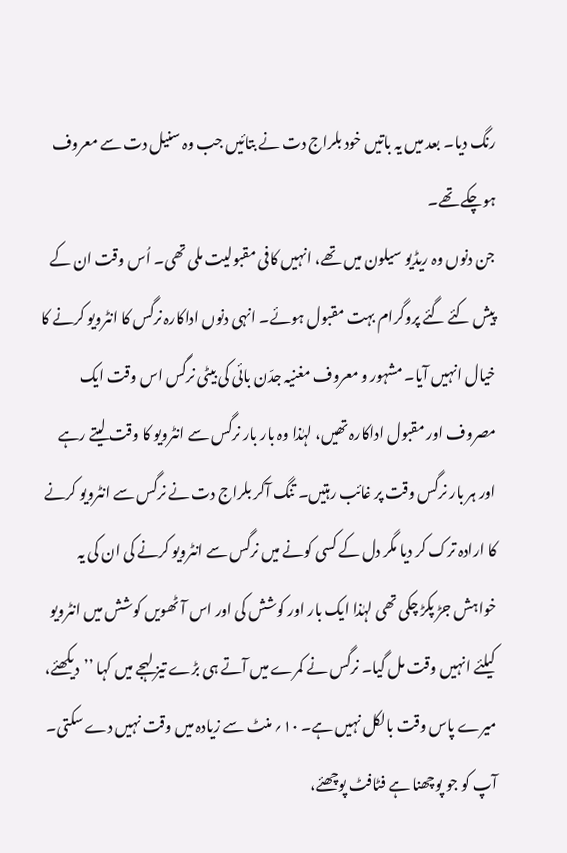رنگ دیا۔ بعد میں یہ باتیں خود بلراج دت نے بتائیں جب وہ سنیل دت سے معروف ہوچکے تھے۔
جن دنوں وہ ریڈیو سیلون میں تھے، انہیں کافی مقبولیت ملی تھی۔ اُس وقت ان کے پیش کئے گئے پروگرام بہت مقبول ہوئے۔ انہی دنوں اداکارہ نرگس کا انٹرویو کرنے کا خیال انہیں آیا۔ مشہور و معروف مغنیہ جدّن بائی کی بیٹی نرگس اس وقت ایک مصروف اور مقبول اداکارہ تھیں، لہٰذا وہ بار بار نرگس سے انٹرویو کا وقت لیتے رہے اور ہر بار نرگس وقت پر غائب رہتیں۔ تنگ آکر بلراج دت نے نرگس سے انٹرویو کرنے کا ارادہ ترک کر دیا مگر دل کے کسی کونے میں نرگس سے انٹرویو کرنے کی ان کی یہ خواہش جڑ پکڑ چکی تھی لہٰذا ایک بار اور کوشش کی اور اس آٹھویں کوشش میں انٹرویو کیلئے انہیں وقت مل گیا۔ نرگس نے کمرے میں آتے ہی بڑے تیز لہجے میں کہا ’’دیکھئے، میرے پاس وقت بالکل نہیں ہے۔ ۱۰؍ منٹ سے زیادہ میں وقت نہیں دے سکتی۔ آپ کو جو پوچھنا ہے فٹافٹ پوچھئے،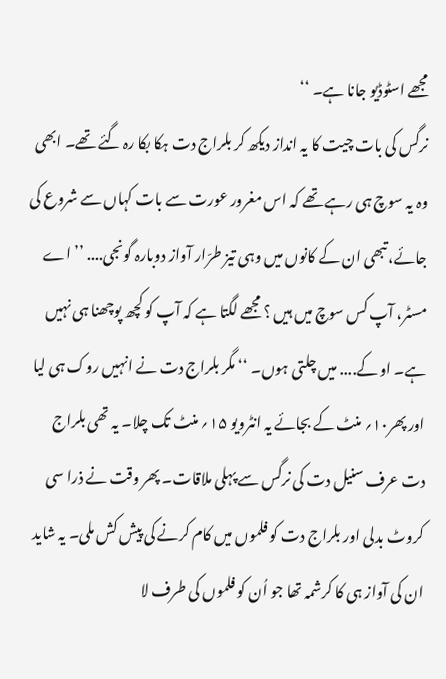مجھے اسٹوڈیو جانا ہے۔ ‘‘
نرگس کی بات چیت کا یہ انداز دیکھ کر بلراج دت ہکا بکا رہ گئے تھے۔ ابھی وہ یہ سوچ ہی رہے تھے کہ اس مغرور عورت سے بات کہاں سے شروع کی جائے، تبھی ان کے کانوں میں وہی تیز طرّار آواز دوبارہ گونجی.... ’’اے مسٹر، آپ کس سوچ میں ہیں ؟ مجھے لگتا ہے کہ آپ کو کچھ پوچھنا ہی نہیں ہے۔ او کے.... میں چلتی ہوں۔ ‘‘ مگر بلراج دت نے انہیں روک ہی لیا اور پھر۱۰؍ منٹ کے بجائے یہ انٹرویو ۱۵؍ منٹ تک چلا۔ یہ تھی بلراج دت عرف سنیل دت کی نرگس سے پہلی ملاقات۔ پھر وقت نے ذرا سی کروٹ بدلی اور بلراج دت کو فلموں میں کام کرنے کی پیش کش ملی۔ یہ شاید ان کی آواز ہی کا کرشمہ تھا جو اُن کو فلموں کی طرف لا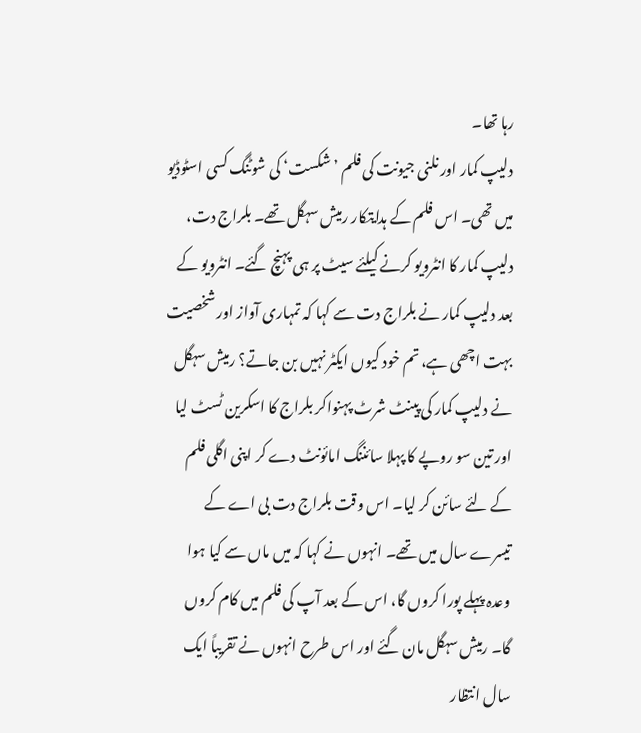رہا تھا۔
دلیپ کمار اور نلنی جیونت کی فلم ’شکست‘ کی شوٹنگ کسی اسٹوڈیو میں تھی۔ اس فلم کے ہدایتکار رمیش سہگل تھے۔ بلراج دت، دلیپ کمار کا انٹرویو کرنے کیلئے سیٹ پر ہی پہنچ گئے۔ انٹرویو کے بعد دلیپ کمار نے بلراج دت سے کہا کہ تمہاری آواز اور شخصیت بہت اچھی ہے، تم خود کیوں ایکٹر نہیں بن جاتے؟ رمیش سہگل نے دلیپ کمار کی پینٹ شرٹ پہنواکر بلراج کا اسکرین ٹسٹ لیا اور تین سو روپے کا پہلا سائننگ امائونٹ دے کر اپنی اگلی فلم کے لئے سائن کر لیا۔ اس وقت بلراج دت بی اے کے تیسرے سال میں تھے۔ انہوں نے کہا کہ میں ماں سے کیا ہوا وعدہ پہلے پورا کروں گا، اس کے بعد آپ کی فلم میں کام کروں گا۔ رمیش سہگل مان گئے اور اس طرح انہوں نے تقریباً ایک سال انتظار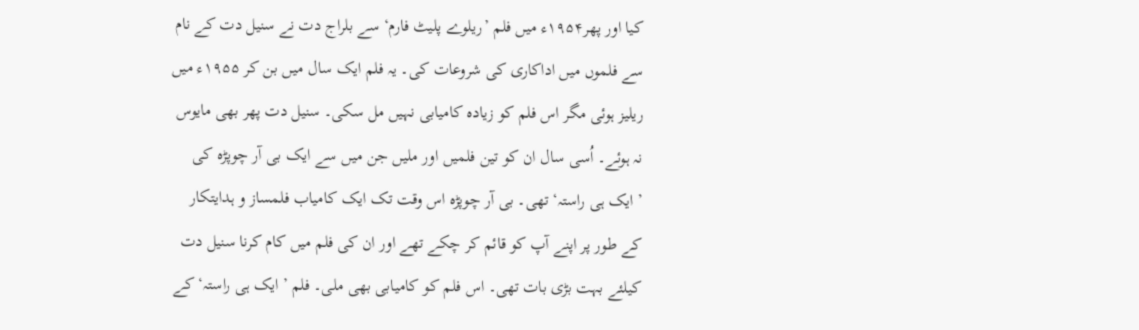کیا اور پھر۱۹۵۴ء میں فلم ’ریلوے پلیٹ فارم‘ سے بلراج دت نے سنیل دت کے نام سے فلموں میں اداکاری کی شروعات کی۔ یہ فلم ایک سال میں بن کر ۱۹۵۵ء میں ریلیز ہوئی مگر اس فلم کو زیادہ کامیابی نہیں مل سکی۔ سنیل دت پھر بھی مایوس نہ ہوئے۔ اُسی سال ان کو تین فلمیں اور ملیں جن میں سے ایک بی آر چوپڑہ کی ’ایک ہی راستہ‘ تھی۔ بی آر چوپڑہ اس وقت تک ایک کامیاب فلمساز و ہدایتکار کے طور پر اپنے آپ کو قائم کر چکے تھے اور ان کی فلم میں کام کرنا سنیل دت کیلئے بہت بڑی بات تھی۔ اس فلم کو کامیابی بھی ملی۔ فلم ’ایک ہی راستہ‘ کے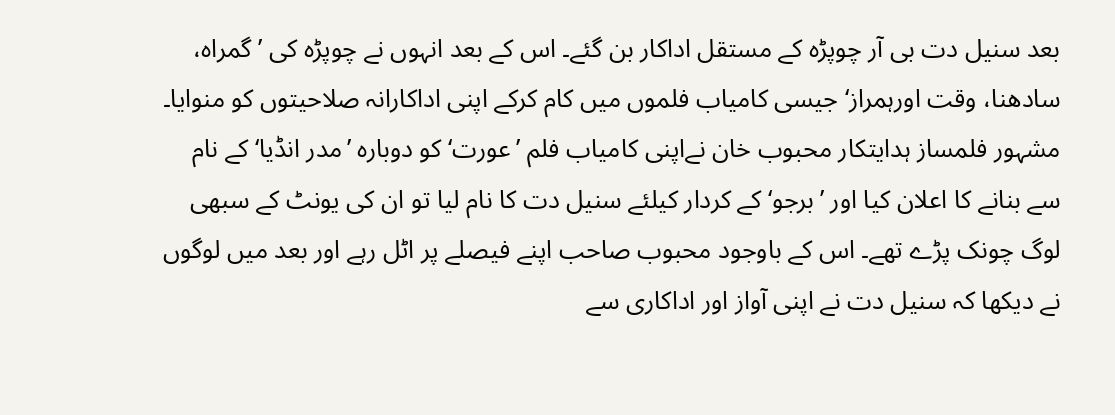بعد سنیل دت بی آر چوپڑہ کے مستقل اداکار بن گئے۔ اس کے بعد انہوں نے چوپڑہ کی ’گمراہ، سادھنا، وقت اورہمراز‘ جیسی کامیاب فلموں میں کام کرکے اپنی اداکارانہ صلاحیتوں کو منوایا۔
مشہور فلمساز ہدایتکار محبوب خان نےاپنی کامیاب فلم ’عورت‘ کو دوبارہ ’مدر انڈیا‘ کے نام سے بنانے کا اعلان کیا اور ’برجو‘ کے کردار کیلئے سنیل دت کا نام لیا تو ان کی یونٹ کے سبھی لوگ چونک پڑے تھے۔ اس کے باوجود محبوب صاحب اپنے فیصلے پر اٹل رہے اور بعد میں لوگوں نے دیکھا کہ سنیل دت نے اپنی آواز اور اداکاری سے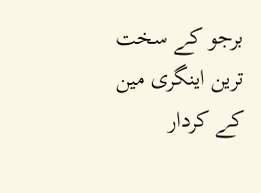برجو کے سخت ترین اینگری مین کے کردار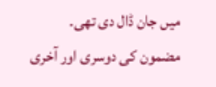میں جان ڈال دی تھی۔
مضمون کی دوسری اور آخری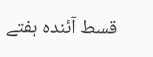قسط آئندہ ہفتے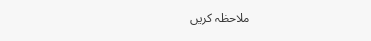ملاحظہ کریں